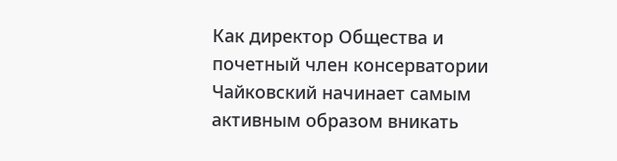Как директор Общества и почетный член консерватории Чайковский начинает самым активным образом вникать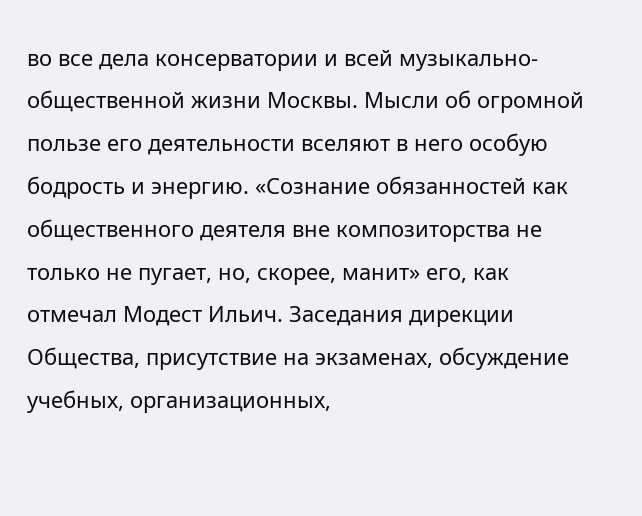во все дела консерватории и всей музыкально-общественной жизни Москвы. Мысли об огромной пользе его деятельности вселяют в него особую бодрость и энергию. «Сознание обязанностей как общественного деятеля вне композиторства не только не пугает, но, скорее, манит» его, как отмечал Модест Ильич. Заседания дирекции Общества, присутствие на экзаменах, обсуждение учебных, организационных,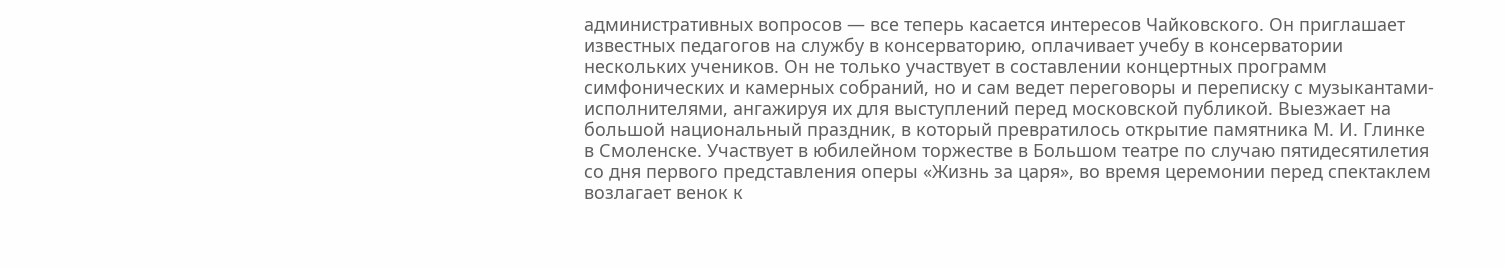административных вопросов — все теперь касается интересов Чайковского. Он приглашает известных педагогов на службу в консерваторию, оплачивает учебу в консерватории нескольких учеников. Он не только участвует в составлении концертных программ симфонических и камерных собраний, но и сам ведет переговоры и переписку с музыкантами-исполнителями, ангажируя их для выступлений перед московской публикой. Выезжает на большой национальный праздник, в который превратилось открытие памятника М. И. Глинке в Смоленске. Участвует в юбилейном торжестве в Большом театре по случаю пятидесятилетия со дня первого представления оперы «Жизнь за царя», во время церемонии перед спектаклем возлагает венок к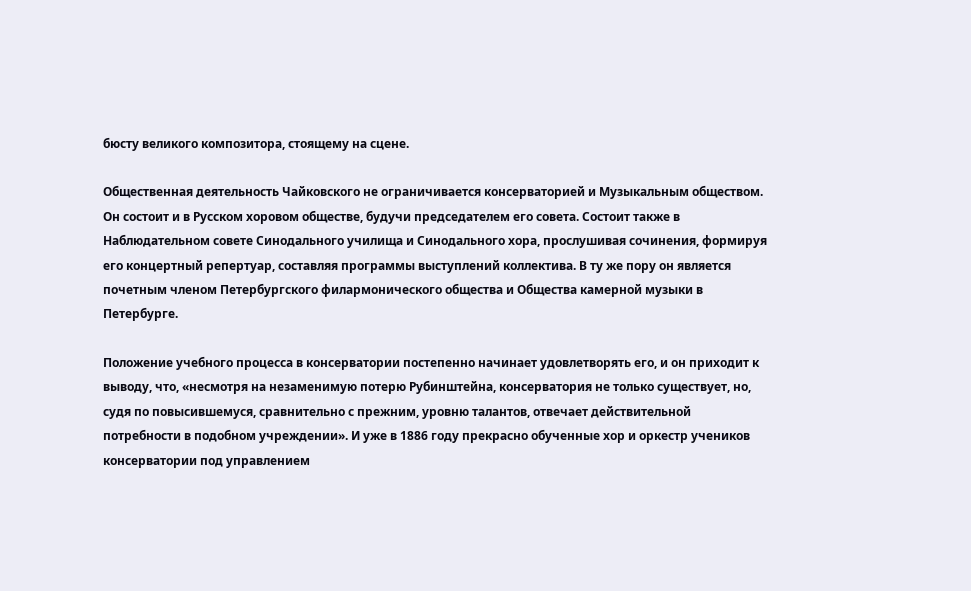бюсту великого композитора, стоящему на сцене.

Общественная деятельность Чайковского не ограничивается консерваторией и Музыкальным обществом. Он состоит и в Русском хоровом обществе, будучи председателем его совета. Состоит также в Наблюдательном совете Синодального училища и Синодального хора, прослушивая сочинения, формируя его концертный репертуар, составляя программы выступлений коллектива. В ту же пору он является почетным членом Петербургского филармонического общества и Общества камерной музыки в Петербурге.

Положение учебного процесса в консерватории постепенно начинает удовлетворять его, и он приходит к выводу, что, «несмотря на незаменимую потерю Рубинштейна, консерватория не только существует, но, судя по повысившемуся, сравнительно с прежним, уровню талантов, отвечает действительной потребности в подобном учреждении». И уже в 1886 году прекрасно обученные хор и оркестр учеников консерватории под управлением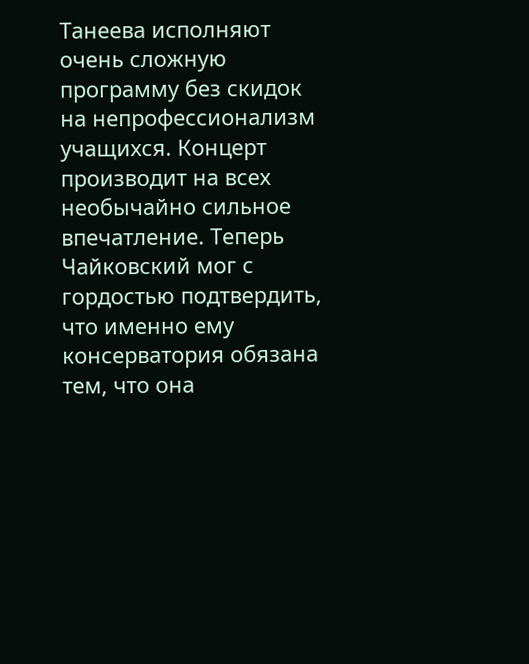Танеева исполняют очень сложную программу без скидок на непрофессионализм учащихся. Концерт производит на всех необычайно сильное впечатление. Теперь Чайковский мог с гордостью подтвердить, что именно ему консерватория обязана тем, что она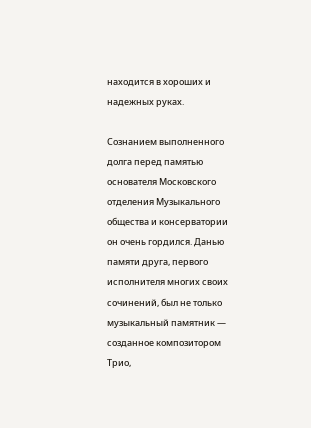находится в хороших и надежных руках.

Сознанием выполненного долга перед памятью основателя Московского отделения Музыкального общества и консерватории он очень гордился. Данью памяти друга, первого исполнителя многих своих сочинений, был не только музыкальный памятник — созданное композитором Трио,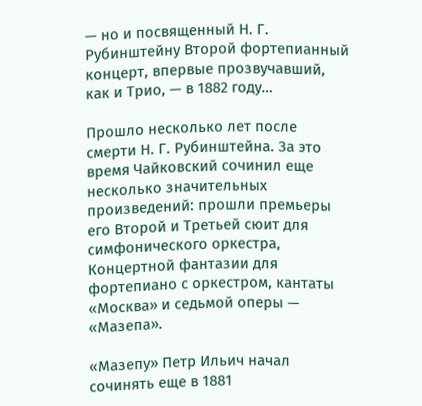— но и посвященный Н. Г. Рубинштейну Второй фортепианный концерт, впервые прозвучавший, как и Трио, — в 1882 году…

Прошло несколько лет после смерти Н. Г. Рубинштейна. За это время Чайковский сочинил еще несколько значительных произведений: прошли премьеры его Второй и Третьей сюит для симфонического оркестра, Концертной фантазии для фортепиано с оркестром, кантаты «Москва» и седьмой оперы — «Мазепа».

«Мазепу» Петр Ильич начал сочинять еще в 1881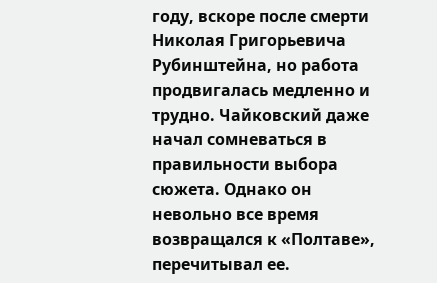году, вскоре после смерти Николая Григорьевича Рубинштейна, но работа продвигалась медленно и трудно. Чайковский даже начал сомневаться в правильности выбора сюжета. Однако он невольно все время возвращался к «Полтаве», перечитывал ее.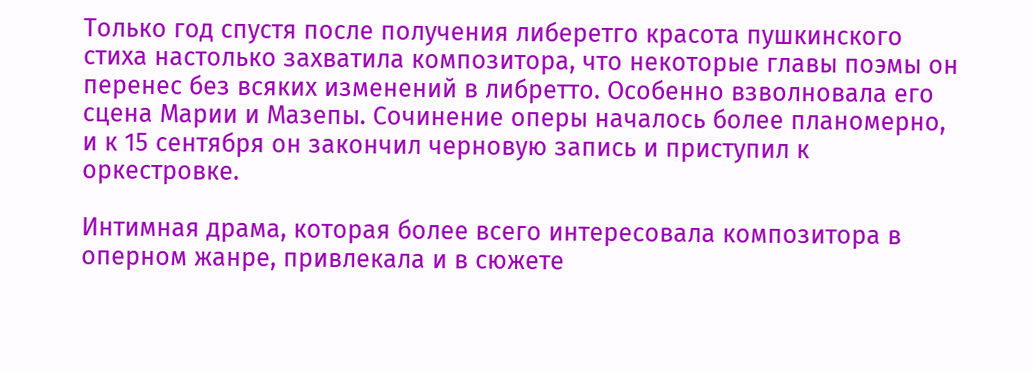Только год спустя после получения либеретго красота пушкинского стиха настолько захватила композитора, что некоторые главы поэмы он перенес без всяких изменений в либретто. Особенно взволновала его сцена Марии и Мазепы. Сочинение оперы началось более планомерно, и к 15 сентября он закончил черновую запись и приступил к оркестровке.

Интимная драма, которая более всего интересовала композитора в оперном жанре, привлекала и в сюжете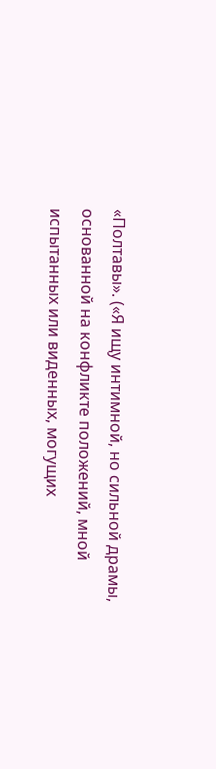«Полтавы». («Я ищу интимной, но сильной драмы, основанной на конфликте положений, мной испытанных или виденных, могущих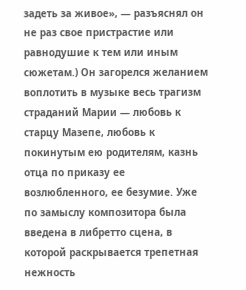задеть за живое», — разъяснял он не раз свое пристрастие или равнодушие к тем или иным сюжетам.) Он загорелся желанием воплотить в музыке весь трагизм страданий Марии — любовь к старцу Мазепе, любовь к покинутым ею родителям, казнь отца по приказу ее возлюбленного, ее безумие. Уже по замыслу композитора была введена в либретто сцена, в которой раскрывается трепетная нежность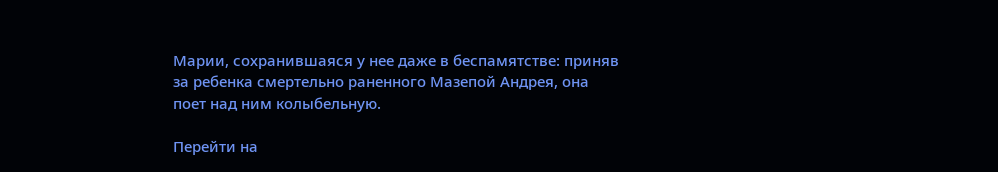Марии, сохранившаяся у нее даже в беспамятстве: приняв за ребенка смертельно раненного Мазепой Андрея, она поет над ним колыбельную.

Перейти на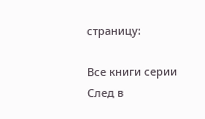страницу:

Все книги серии След в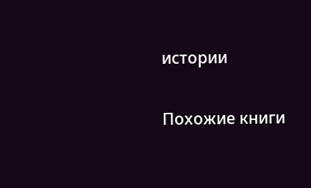истории

Похожие книги